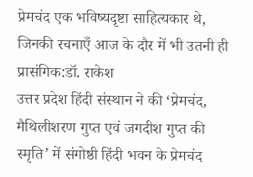प्रेमचंद एक भविष्यदृष्टा साहित्यकार थे, जिनकी रचनाएँ आज के दौर में भी उतनी ही प्रासंगिक:डॉ. राकेश
उत्तर प्रदेश हिंदी संस्थान ने की ‘प्रेमचंद, मैथिलीशरण गुप्त एवं जगदीश गुप्त की स्मृति’ में संगोष्ठी हिंदी भवन के प्रेमचंद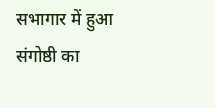सभागार में हुआ संगोष्ठी का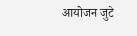आयोजन जुटे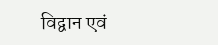विद्वान एवं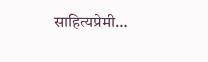साहित्यप्रेमी…